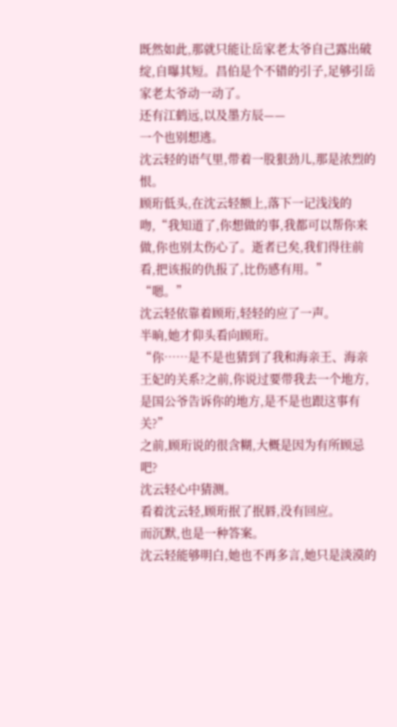既然如此,那就只能让岳家老太爷自己露出破绽,自曝其短。昌伯是个不错的引子,足够引岳家老太爷动一动了。
还有江鹤远,以及墨方辰——
一个也别想逃。
沈云轻的语气里,带着一股狠劲儿,那是浓烈的恨。
顾珩低头,在沈云轻额上,落下一记浅浅的吻,“我知道了,你想做的事,我都可以帮你来做,你也别太伤心了。逝者已矣,我们得往前看,把该报的仇报了,比伤感有用。”
“嗯。”
沈云轻依靠着顾珩,轻轻的应了一声。
半晌,她才仰头看向顾珩。
“你……是不是也猜到了我和海亲王、海亲王妃的关系?之前,你说过要带我去一个地方,是国公爷告诉你的地方,是不是也跟这事有关?”
之前,顾珩说的很含糊,大概是因为有所顾忌吧?
沈云轻心中猜测。
看着沈云轻,顾珩抿了抿唇,没有回应。
而沉默,也是一种答案。
沈云轻能够明白,她也不再多言,她只是淡漠的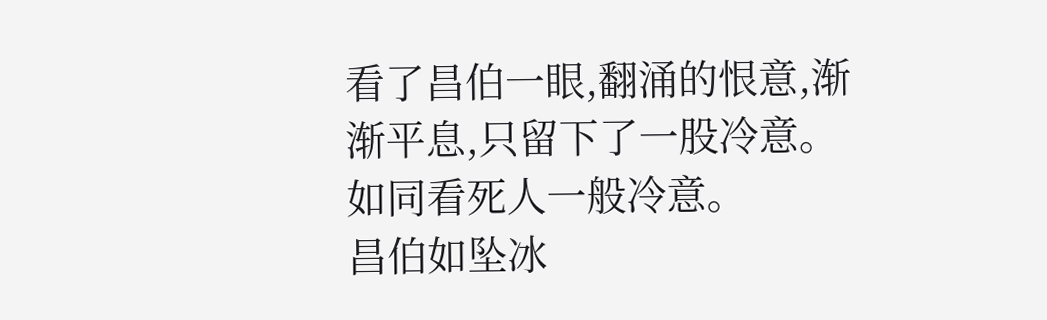看了昌伯一眼,翻涌的恨意,渐渐平息,只留下了一股冷意。
如同看死人一般冷意。
昌伯如坠冰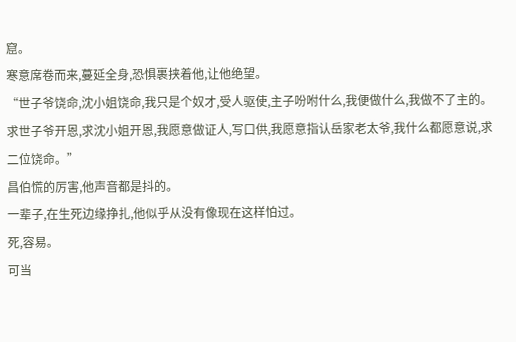窟。
寒意席卷而来,蔓延全身,恐惧裹挟着他,让他绝望。
“世子爷饶命,沈小姐饶命,我只是个奴才,受人驱使,主子吩咐什么,我便做什么,我做不了主的。求世子爷开恩,求沈小姐开恩,我愿意做证人,写口供,我愿意指认岳家老太爷,我什么都愿意说,求二位饶命。”
昌伯慌的厉害,他声音都是抖的。
一辈子,在生死边缘挣扎,他似乎从没有像现在这样怕过。
死,容易。
可当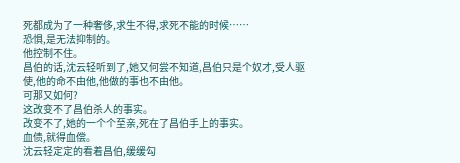死都成为了一种奢侈,求生不得,求死不能的时候……
恐惧,是无法抑制的。
他控制不住。
昌伯的话,沈云轻听到了,她又何尝不知道,昌伯只是个奴才,受人驱使,他的命不由他,他做的事也不由他。
可那又如何?
这改变不了昌伯杀人的事实。
改变不了,她的一个个至亲,死在了昌伯手上的事实。
血债,就得血偿。
沈云轻定定的看着昌伯,缓缓勾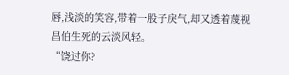唇,浅淡的笑容,带着一股子戾气,却又透着蔑视昌伯生死的云淡风轻。
“饶过你?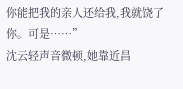你能把我的亲人还给我,我就饶了你。可是……”
沈云轻声音微顿,她靠近昌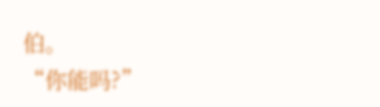伯。
“你能吗?”